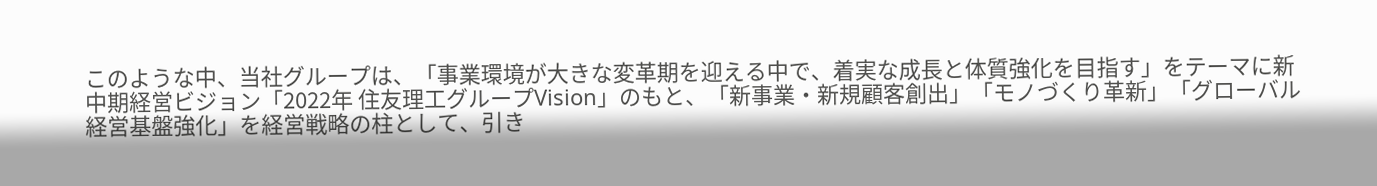このような中、当社グループは、「事業環境が大きな変革期を迎える中で、着実な成長と体質強化を目指す」をテーマに新中期経営ビジョン「2022年 住友理工グループVision」のもと、「新事業・新規顧客創出」「モノづくり革新」「グローバル経営基盤強化」を経営戦略の柱として、引き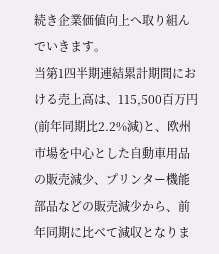続き企業価値向上へ取り組んでいきます。
当第1四半期連結累計期間における売上高は、115,500百万円(前年同期比2.2%減)と、欧州市場を中心とした自動車用品の販売減少、プリンター機能部品などの販売減少から、前年同期に比べて減収となりま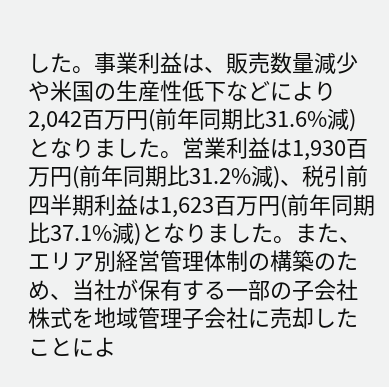した。事業利益は、販売数量減少や米国の生産性低下などにより2,042百万円(前年同期比31.6%減)となりました。営業利益は1,930百万円(前年同期比31.2%減)、税引前四半期利益は1,623百万円(前年同期比37.1%減)となりました。また、エリア別経営管理体制の構築のため、当社が保有する一部の子会社株式を地域管理子会社に売却したことによ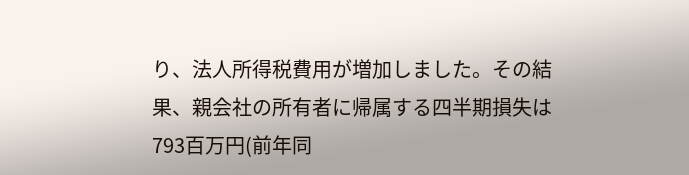り、法人所得税費用が増加しました。その結果、親会社の所有者に帰属する四半期損失は793百万円(前年同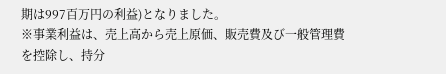期は997百万円の利益)となりました。
※事業利益は、売上高から売上原価、販売費及び一般管理費を控除し、持分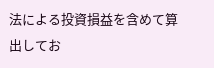法による投資損益を含めて算出してお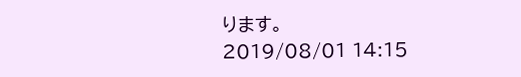ります。
2019/08/01 14:15